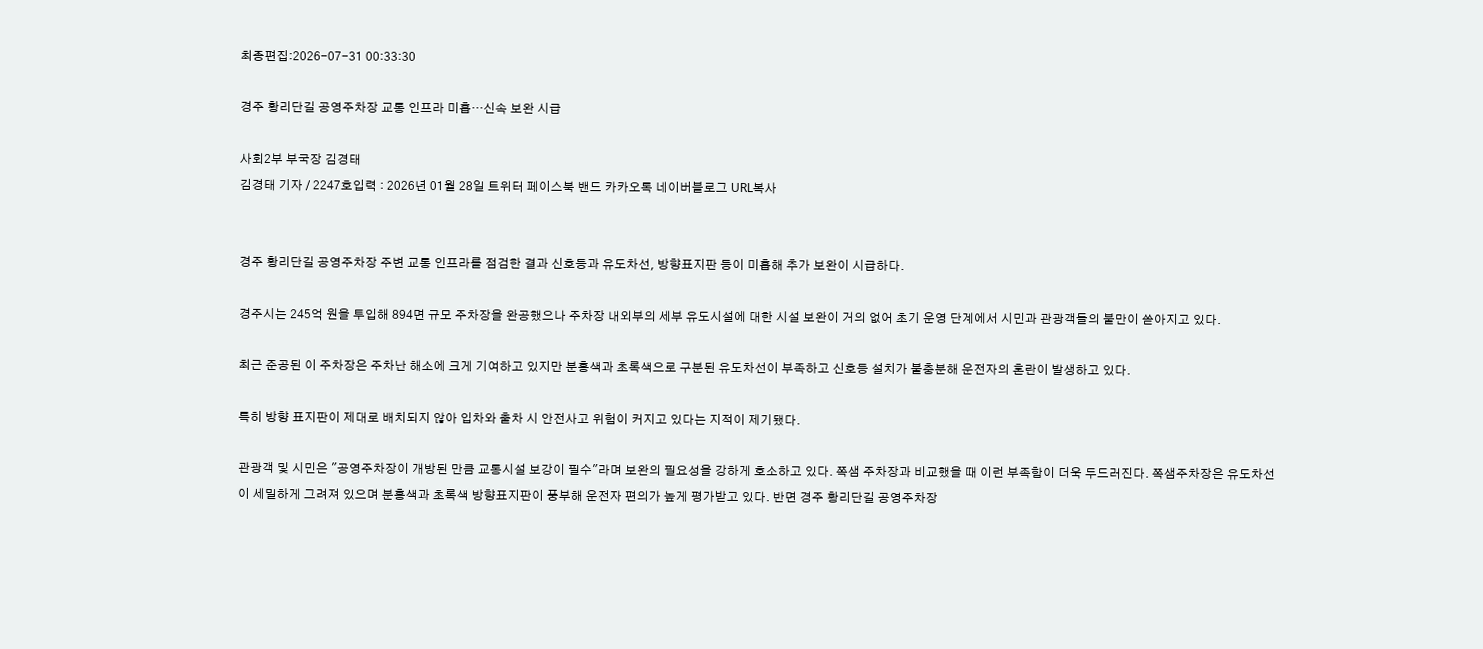최종편집:2026-07-31 00:33:30

경주 황리단길 공영주차장 교통 인프라 미흡…신속 보완 시급

사회2부 부국장 김경태
김경태 기자 / 2247호입력 : 2026년 01월 28일 트위터 페이스북 밴드 카카오톡 네이버블로그 URL복사


경주 황리단길 공영주차장 주변 교통 인프라를 점검한 결과 신호등과 유도차선, 방향표지판 등이 미흡해 추가 보완이 시급하다.

경주시는 245억 원을 투입해 894면 규모 주차장을 완공했으나 주차장 내외부의 세부 유도시설에 대한 시설 보완이 거의 없어 초기 운영 단계에서 시민과 관광객들의 불만이 쏟아지고 있다.

최근 준공된 이 주차장은 주차난 해소에 크게 기여하고 있지만 분홍색과 초록색으로 구분된 유도차선이 부족하고 신호등 설치가 불충분해 운전자의 혼란이 발생하고 있다.

특히 방향 표지판이 제대로 배치되지 않아 입차와 출차 시 안전사고 위험이 커지고 있다는 지적이 제기됐다.

관광객 및 시민은 "공영주차장이 개방된 만큼 교통시설 보강이 필수"라며 보완의 필요성을 강하게 호소하고 있다. 쪽샘 주차장과 비교했을 때 이런 부족함이 더욱 두드러진다. 쪽샘주차장은 유도차선이 세밀하게 그려져 있으며 분홍색과 초록색 방향표지판이 풍부해 운전자 편의가 높게 평가받고 있다. 반면 경주 황리단길 공영주차장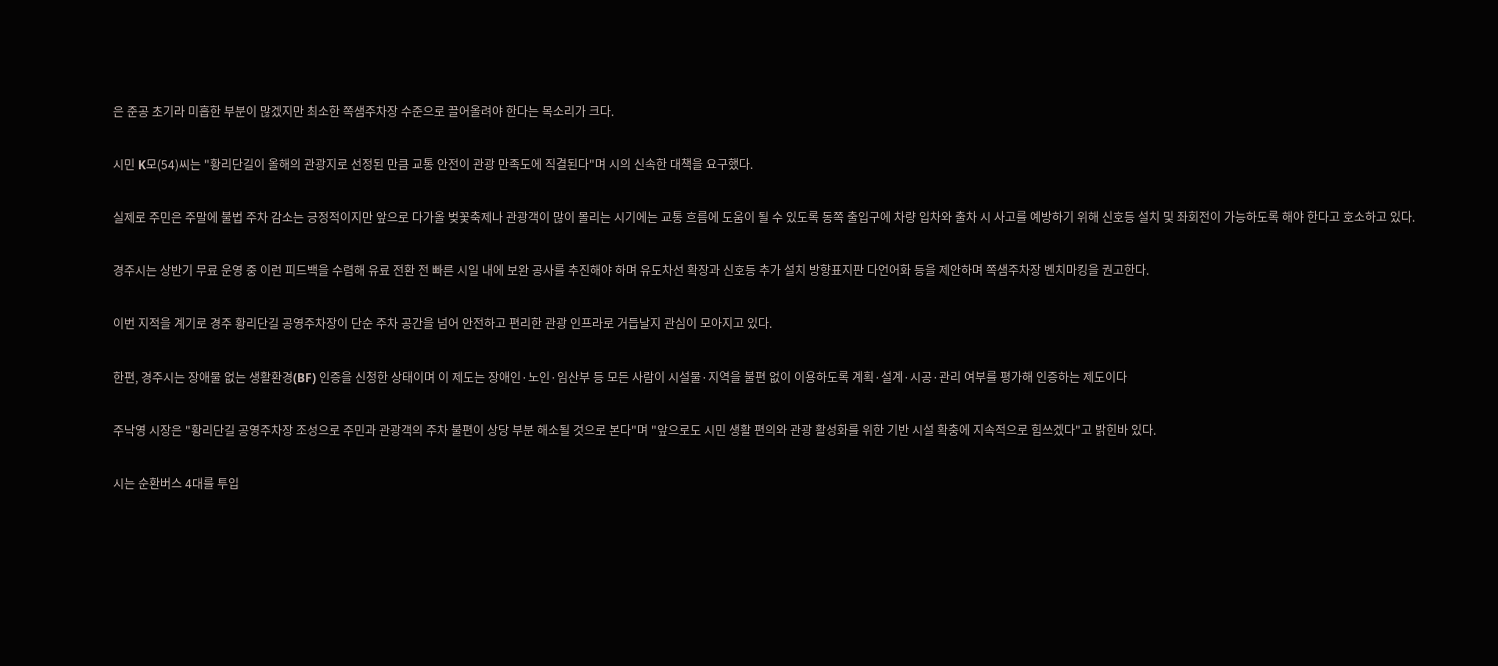은 준공 초기라 미흡한 부분이 많겠지만 최소한 쪽샘주차장 수준으로 끌어올려야 한다는 목소리가 크다.

시민 K모(54)씨는 "황리단길이 올해의 관광지로 선정된 만큼 교통 안전이 관광 만족도에 직결된다"며 시의 신속한 대책을 요구했다.

실제로 주민은 주말에 불법 주차 감소는 긍정적이지만 앞으로 다가올 벚꽃축제나 관광객이 많이 몰리는 시기에는 교통 흐름에 도움이 될 수 있도록 동쪽 출입구에 차량 입차와 출차 시 사고를 예방하기 위해 신호등 설치 및 좌회전이 가능하도록 해야 한다고 호소하고 있다.

경주시는 상반기 무료 운영 중 이런 피드백을 수렴해 유료 전환 전 빠른 시일 내에 보완 공사를 추진해야 하며 유도차선 확장과 신호등 추가 설치 방향표지판 다언어화 등을 제안하며 쪽샘주차장 벤치마킹을 권고한다.

이번 지적을 계기로 경주 황리단길 공영주차장이 단순 주차 공간을 넘어 안전하고 편리한 관광 인프라로 거듭날지 관심이 모아지고 있다.

한편, 경주시는 장애물 없는 생활환경(BF) 인증을 신청한 상태이며 이 제도는 장애인·노인·임산부 등 모든 사람이 시설물·지역을 불편 없이 이용하도록 계획·설계·시공·관리 여부를 평가해 인증하는 제도이다

주낙영 시장은 "황리단길 공영주차장 조성으로 주민과 관광객의 주차 불편이 상당 부분 해소될 것으로 본다"며 "앞으로도 시민 생활 편의와 관광 활성화를 위한 기반 시설 확충에 지속적으로 힘쓰겠다"고 밝힌바 있다.

시는 순환버스 4대를 투입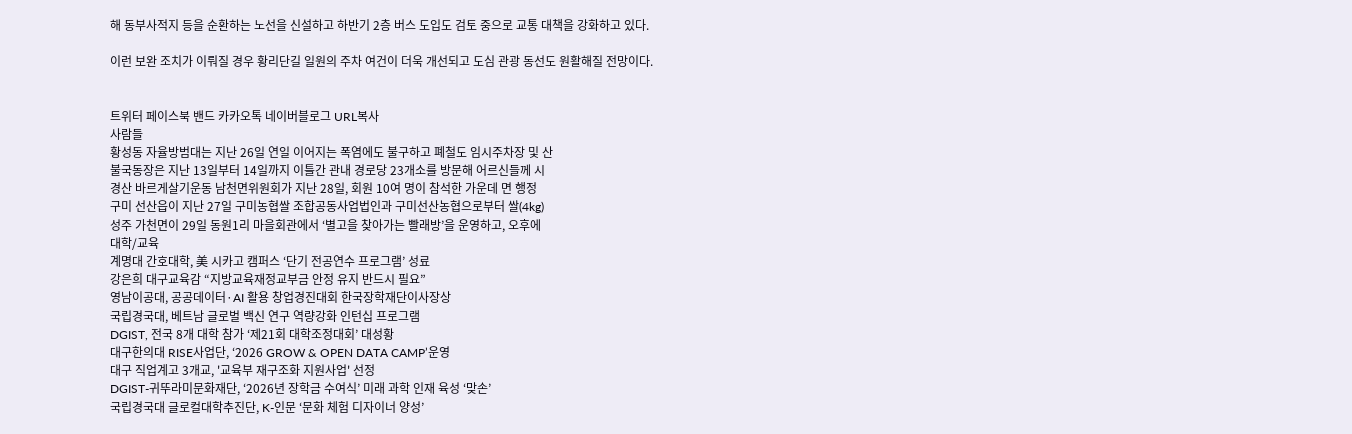해 동부사적지 등을 순환하는 노선을 신설하고 하반기 2층 버스 도입도 검토 중으로 교통 대책을 강화하고 있다.

이런 보완 조치가 이뤄질 경우 황리단길 일원의 주차 여건이 더욱 개선되고 도심 관광 동선도 원활해질 전망이다.


트위터 페이스북 밴드 카카오톡 네이버블로그 URL복사
사람들
황성동 자율방범대는 지난 26일 연일 이어지는 폭염에도 불구하고 폐철도 임시주차장 및 산
불국동장은 지난 13일부터 14일까지 이틀간 관내 경로당 23개소를 방문해 어르신들께 시
경산 바르게살기운동 남천면위원회가 지난 28일, 회원 10여 명이 참석한 가운데 면 행정
구미 선산읍이 지난 27일 구미농협쌀 조합공동사업법인과 구미선산농협으로부터 쌀(4kg)
성주 가천면이 29일 동원1리 마을회관에서 ‘별고을 찾아가는 빨래방’을 운영하고, 오후에
대학/교육
계명대 간호대학, 美 시카고 캠퍼스 ‘단기 전공연수 프로그램’ 성료
강은희 대구교육감 “지방교육재정교부금 안정 유지 반드시 필요”
영남이공대, 공공데이터·AI 활용 창업경진대회 한국장학재단이사장상
국립경국대, 베트남 글로벌 백신 연구 역량강화 인턴십 프로그램
DGIST, 전국 8개 대학 참가 ‘제21회 대학조정대회’ 대성황
대구한의대 RISE사업단, ‘2026 GROW & OPEN DATA CAMP’운영
대구 직업계고 3개교, '교육부 재구조화 지원사업' 선정
DGIST-귀뚜라미문화재단, ‘2026년 장학금 수여식’ 미래 과학 인재 육성 ‘맞손’
국립경국대 글로컬대학추진단, K-인문 ‘문화 체험 디자이너 양성’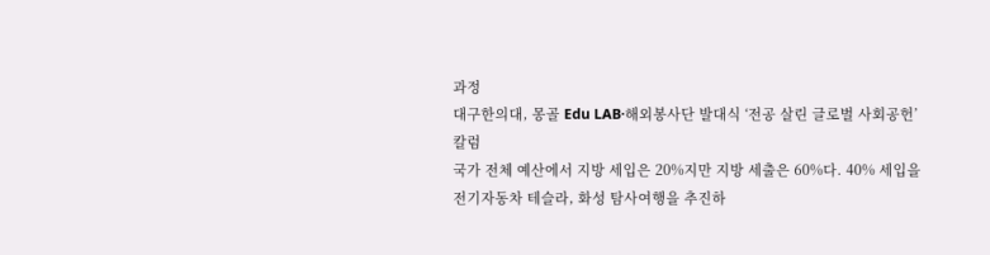과정
대구한의대, 몽골 Edu LAB·해외봉사단 발대식 ‘전공 살린 글로벌 사회공헌’
칼럼
국가 전체 예산에서 지방 세입은 20%지만 지방 세출은 60%다. 40% 세입을
전기자동차 테슬라, 화성 탐사여행을 추진하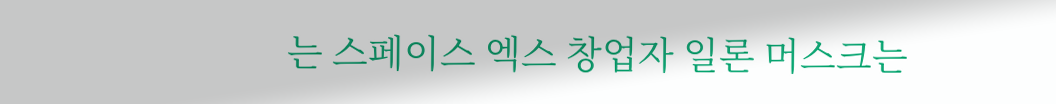는 스페이스 엑스 창업자 일론 머스크는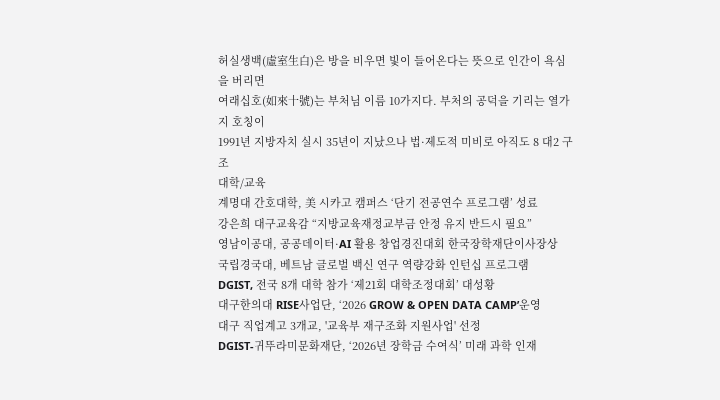허실생백(虛室生白)은 방을 비우면 빛이 들어온다는 뜻으로 인간이 욕심을 버리면
여래십호(如來十號)는 부처님 이름 10가지다. 부처의 공덕을 기리는 열가지 호칭이
1991년 지방자치 실시 35년이 지났으나 법·제도적 미비로 아직도 8 대2 구조
대학/교육
계명대 간호대학, 美 시카고 캠퍼스 ‘단기 전공연수 프로그램’ 성료
강은희 대구교육감 “지방교육재정교부금 안정 유지 반드시 필요”
영남이공대, 공공데이터·AI 활용 창업경진대회 한국장학재단이사장상
국립경국대, 베트남 글로벌 백신 연구 역량강화 인턴십 프로그램
DGIST, 전국 8개 대학 참가 ‘제21회 대학조정대회’ 대성황
대구한의대 RISE사업단, ‘2026 GROW & OPEN DATA CAMP’운영
대구 직업계고 3개교, '교육부 재구조화 지원사업' 선정
DGIST-귀뚜라미문화재단, ‘2026년 장학금 수여식’ 미래 과학 인재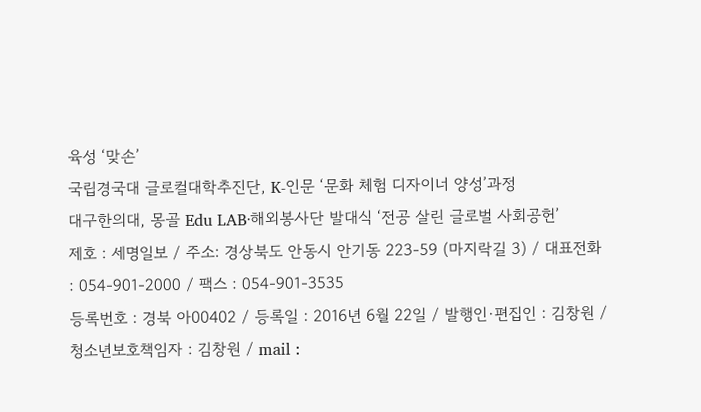육성 ‘맞손’
국립경국대 글로컬대학추진단, K-인문 ‘문화 체험 디자이너 양성’과정
대구한의대, 몽골 Edu LAB·해외봉사단 발대식 ‘전공 살린 글로벌 사회공헌’
제호 : 세명일보 / 주소: 경상북도 안동시 안기동 223-59 (마지락길 3) / 대표전화 : 054-901-2000 / 팩스 : 054-901-3535
등록번호 : 경북 아00402 / 등록일 : 2016년 6월 22일 / 발행인·편집인 : 김창원 / 청소년보호책임자 : 김창원 / mail :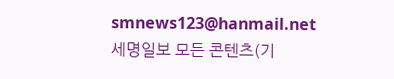smnews123@hanmail.net
세명일보 모든 콘텐츠(기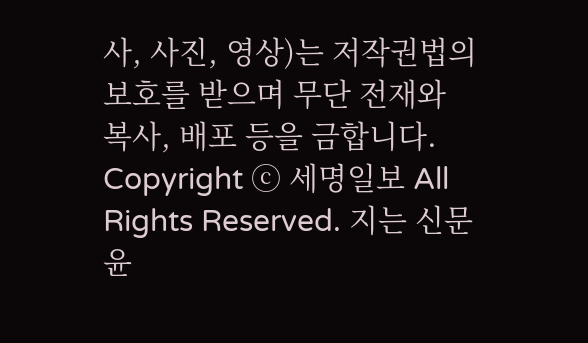사, 사진, 영상)는 저작권법의 보호를 받으며 무단 전재와 복사, 배포 등을 금합니다.
Copyright ⓒ 세명일보 All Rights Reserved. 지는 신문 윤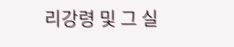리강령 및 그 실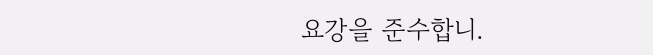요강을 준수합니.